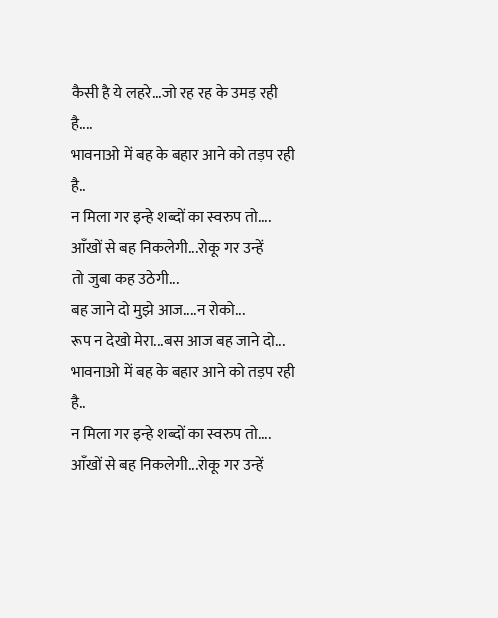कैसी है ये लहरे...जो रह रह के उमड़ रही है....
भावनाओ में बह के बहार आने को तड़प रही है..
न मिला गर इन्हे शब्दों का स्वरुप तो....
आँखों से बह निकलेगी...रोकू गर उन्हें
तो जुबा कह उठेगी...
बह जाने दो मुझे आज....न रोको...
रूप न देखो मेरा...बस आज बह जाने दो...
भावनाओ में बह के बहार आने को तड़प रही है..
न मिला गर इन्हे शब्दों का स्वरुप तो....
आँखों से बह निकलेगी...रोकू गर उन्हें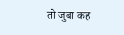तो जुबा कह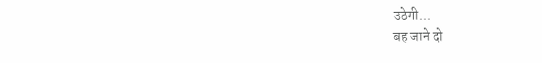उठेगी...
बह जाने दो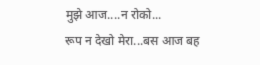मुझे आज....न रोको...
रूप न देखो मेरा...बस आज बह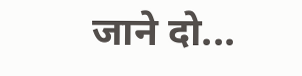जाने दो...